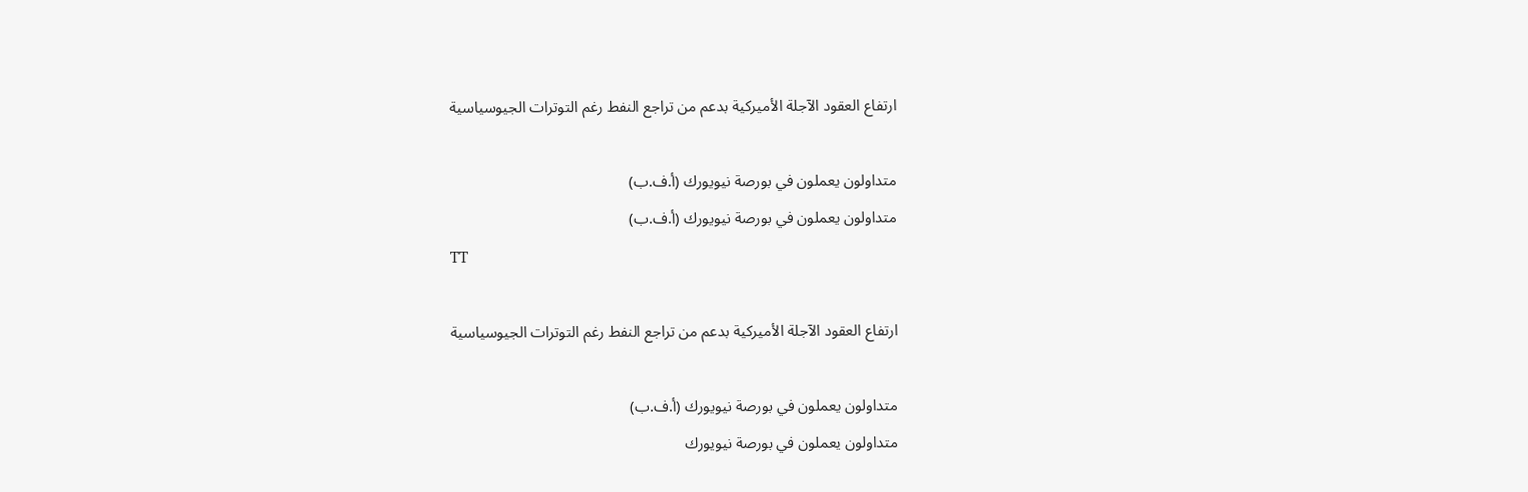ارتفاع العقود الآجلة الأميركية بدعم من تراجع النفط رغم التوترات الجيوسياسية

متداولون يعملون في بورصة نيويورك (أ.ف.ب)
متداولون يعملون في بورصة نيويورك (أ.ف.ب)
TT

ارتفاع العقود الآجلة الأميركية بدعم من تراجع النفط رغم التوترات الجيوسياسية

متداولون يعملون في بورصة نيويورك (أ.ف.ب)
متداولون يعملون في بورصة نيويورك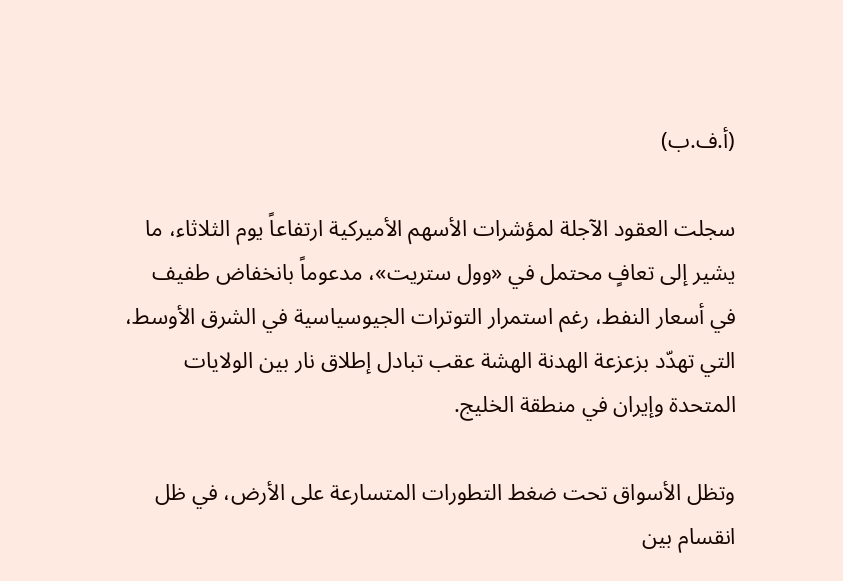(أ.ف.ب)

سجلت العقود الآجلة لمؤشرات الأسهم الأميركية ارتفاعاً يوم الثلاثاء، ما يشير إلى تعافٍ محتمل في «وول ستريت»، مدعوماً بانخفاض طفيف في أسعار النفط، رغم استمرار التوترات الجيوسياسية في الشرق الأوسط، التي تهدّد بزعزعة الهدنة الهشة عقب تبادل إطلاق نار بين الولايات المتحدة وإيران في منطقة الخليج.

وتظل الأسواق تحت ضغط التطورات المتسارعة على الأرض، في ظل انقسام بين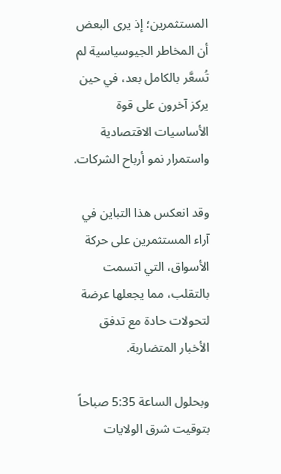المستثمرين؛ إذ يرى البعض أن المخاطر الجيوسياسية لم تُسعَّر بالكامل بعد، في حين يركز آخرون على قوة الأساسيات الاقتصادية واستمرار نمو أرباح الشركات.

وقد انعكس هذا التباين في آراء المستثمرين على حركة الأسواق، التي اتسمت بالتقلب، مما يجعلها عرضة لتحولات حادة مع تدفق الأخبار المتضاربة.

وبحلول الساعة 5:35 صباحاً بتوقيت شرق الولايات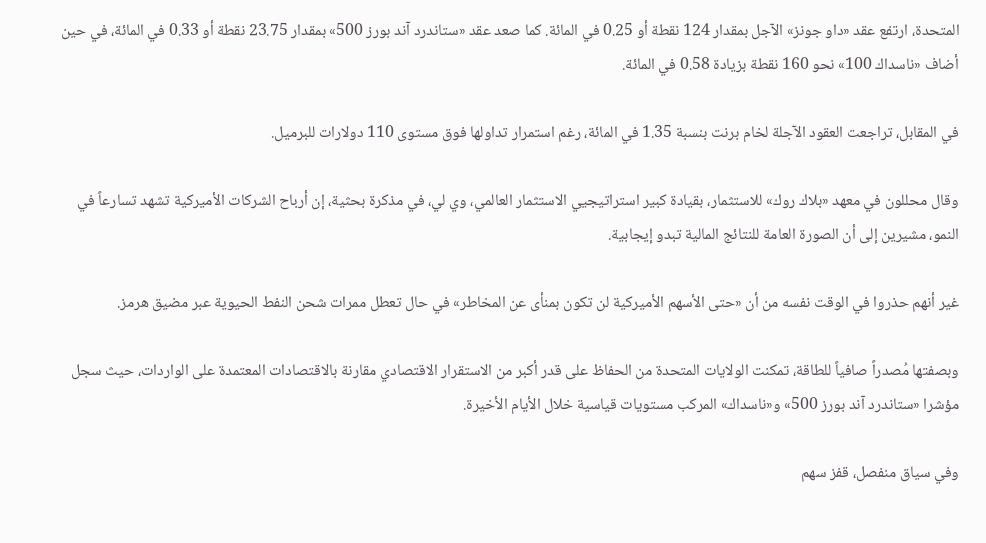المتحدة، ارتفع عقد «داو جونز» الآجل بمقدار 124 نقطة أو 0.25 في المائة. كما صعد عقد «ستاندرد آند بورز 500» بمقدار 23.75 نقطة أو 0.33 في المائة، في حين أضاف «ناسداك 100» نحو 160 نقطة بزيادة 0.58 في المائة.

في المقابل، تراجعت العقود الآجلة لخام برنت بنسبة 1.35 في المائة، رغم استمرار تداولها فوق مستوى 110 دولارات للبرميل.

وقال محللون في معهد «بلاك روك» للاستثمار، بقيادة كبير استراتيجيي الاستثمار العالمي، وي لي، في مذكرة بحثية، إن أرباح الشركات الأميركية تشهد تسارعاً في النمو، مشيرين إلى أن الصورة العامة للنتائج المالية تبدو إيجابية.

غير أنهم حذروا في الوقت نفسه من أن «حتى الأسهم الأميركية لن تكون بمنأى عن المخاطر» في حال تعطل ممرات شحن النفط الحيوية عبر مضيق هرمز.

وبصفتها مُصدراً صافياً للطاقة، تمكنت الولايات المتحدة من الحفاظ على قدر أكبر من الاستقرار الاقتصادي مقارنة بالاقتصادات المعتمدة على الواردات، حيث سجل مؤشرا «ستاندرد آند بورز 500» و«ناسداك» المركب مستويات قياسية خلال الأيام الأخيرة.

وفي سياق منفصل، قفز سهم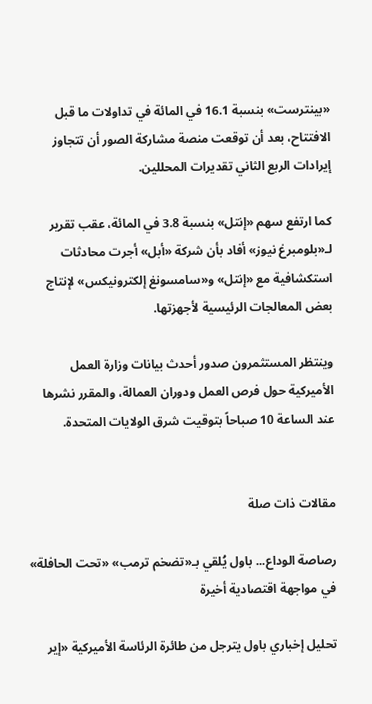«بينترست» بنسبة 16.1 في المائة في تداولات ما قبل الافتتاح، بعد أن توقعت منصة مشاركة الصور أن تتجاوز إيرادات الربع الثاني تقديرات المحللين.

كما ارتفع سهم «إنتل» بنسبة 3.8 في المائة، عقب تقرير لـ«بلومبرغ نيوز» أفاد بأن شركة «أبل» أجرت محادثات استكشافية مع «إنتل» و«سامسونغ إلكترونيكس» لإنتاج بعض المعالجات الرئيسية لأجهزتها.

وينتظر المستثمرون صدور أحدث بيانات وزارة العمل الأميركية حول فرص العمل ودوران العمالة، والمقرر نشرها عند الساعة 10 صباحاً بتوقيت شرق الولايات المتحدة.


مقالات ذات صلة

رصاصة الوداع... باول يُلقي بـ«تضخم ترمب» «تحت الحافلة» في مواجهة اقتصادية أخيرة

تحليل إخباري باول يترجل من طائرة الرئاسة الأميركية «إير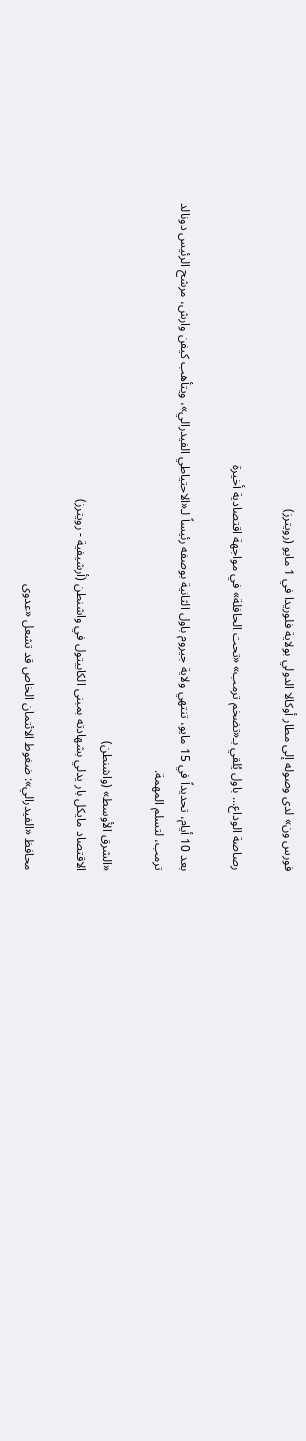فورس ون» لدى وصوله إلى مطار أوكالا الدولي بولاية فلوريدا في 1 مايو (رويترز)

رصاصة الوداع... باول يُلقي بـ«تضخم ترمب» «تحت الحافلة» في مواجهة اقتصادية أخيرة

بعد 10 أيام، تحديداً في 15 مايو، تنتهي ولاية جيروم باول الثانية بوصفه رئيساً لـ«الاحتياطي الفيدرالي»، ويتأهب كيفن وارش، مرشح الرئيس دونالد ترمب، لتسلم المهمة.

«الشرق الأوسط» (واشنطن)
الاقتصاد مايكل بار يدلي بشهادته بمبنى الكابيتول في واشنطن (أرشيفية - رويترز)

محافظ «الفيدرالي»: ضغوط الائتمان الخاص قد تشعل «عدوى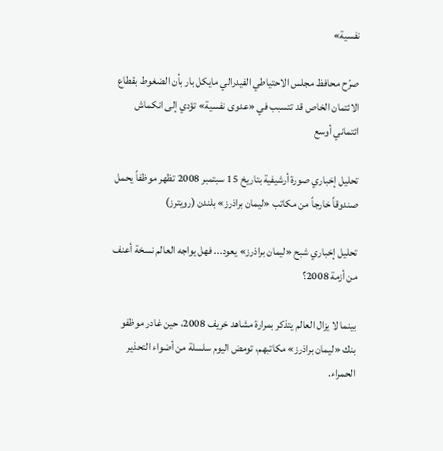نفسية»

صرّح محافظ مجلس الاحتياطي الفيدرالي مايكل بار بأن الضغوط بقطاع الائتمان الخاص قد تتسبب في «عدوى نفسية» تؤدي إلى انكماش ائتماني أوسع

تحليل إخباري صورة أرشيفية بتاريخ 15 سبتمبر 2008 تظهر موظفاً يحمل صندوقاً خارجاً من مكاتب «ليمان براذرز» بلندن (رويترز)

تحليل إخباري شبح «ليمان براذرز» يعود... فهل يواجه العالم نسخة أعنف من أزمة 2008؟

بينما لا يزال العالم يتذكر بمرارة مشاهد خريف 2008، حين غادر موظفو بنك «ليمان براذرز» مكاتبهم، تومض اليوم سلسلة من أضواء التحذير الحمراء.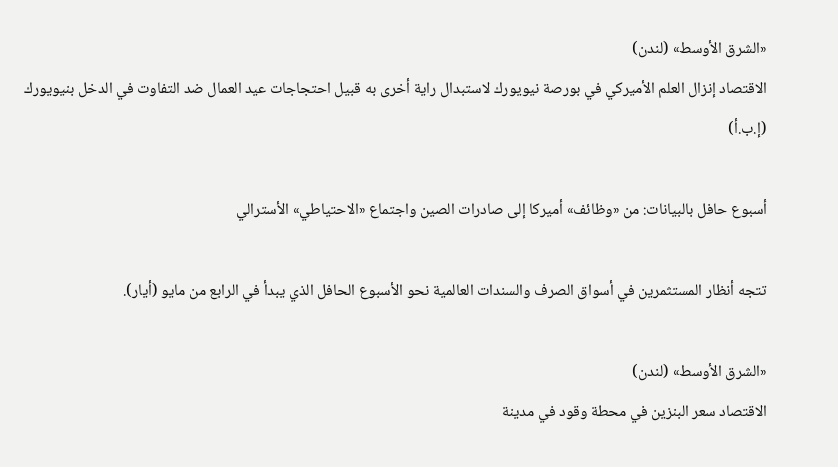«الشرق الأوسط» (لندن)
الاقتصاد إنزال العلم الأميركي في بورصة نيويورك لاستبدال راية أخرى به قبيل احتجاجات عيد العمال ضد التفاوت في الدخل بنيويورك (إ.ب.أ)

أسبوع حافل بالبيانات: من «وظائف» أميركا إلى صادرات الصين واجتماع «الاحتياطي» الأسترالي

تتجه أنظار المستثمرين في أسواق الصرف والسندات العالمية نحو الأسبوع الحافل الذي يبدأ في الرابع من مايو (أيار).

«الشرق الأوسط» (لندن)
الاقتصاد سعر البنزين في محطة وقود في مدينة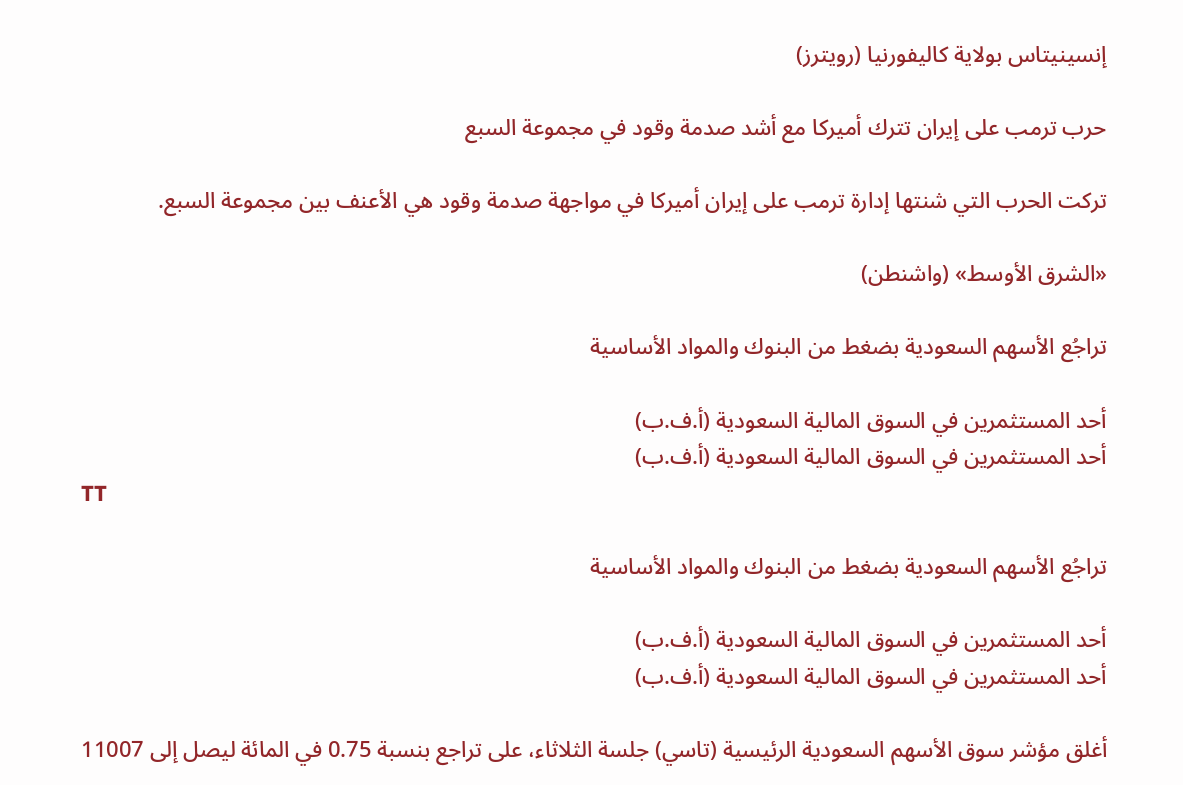إنسينيتاس بولاية كاليفورنيا (رويترز)

حرب ترمب على إيران تترك أميركا مع أشد صدمة وقود في مجموعة السبع

تركت الحرب التي شنتها إدارة ترمب على إيران أميركا في مواجهة صدمة وقود هي الأعنف بين مجموعة السبع.

«الشرق الأوسط» (واشنطن)

تراجُع الأسهم السعودية بضغط من البنوك والمواد الأساسية

أحد المستثمرين في السوق المالية السعودية (أ.ف.ب)
أحد المستثمرين في السوق المالية السعودية (أ.ف.ب)
TT

تراجُع الأسهم السعودية بضغط من البنوك والمواد الأساسية

أحد المستثمرين في السوق المالية السعودية (أ.ف.ب)
أحد المستثمرين في السوق المالية السعودية (أ.ف.ب)

أغلق مؤشر سوق الأسهم السعودية الرئيسية (تاسي) جلسة الثلاثاء، على تراجع بنسبة 0.75 في المائة ليصل إلى 11007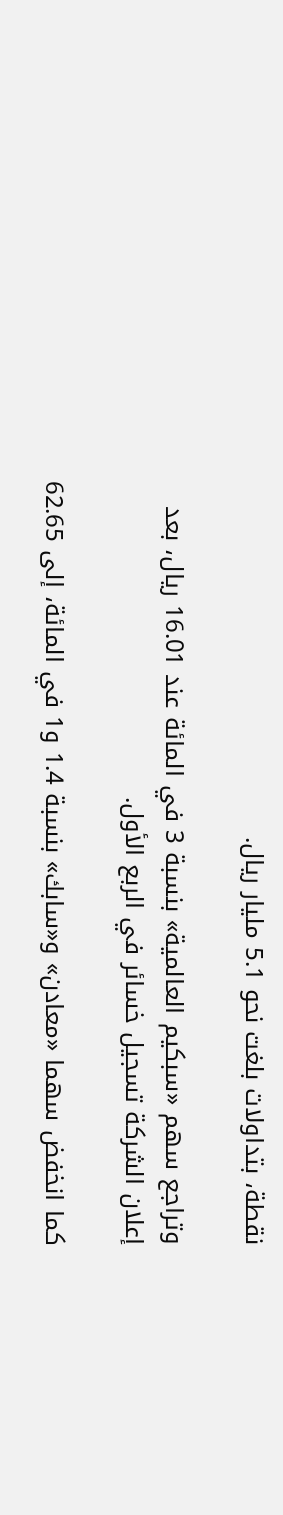نقطة، بتداولات بلغت نحو 5.1 مليار ريال.

وتراجع سهم «سبكيم العالمية» بنسبة 3 في المائة عند 16.01 ريال، بعد إعلان الشركة تسجيل خسائر في الربع الأول.

كما انخفض سهما «معادن» و«سابك» بنسبة 1.4 و1 في المائة، إلى 62.65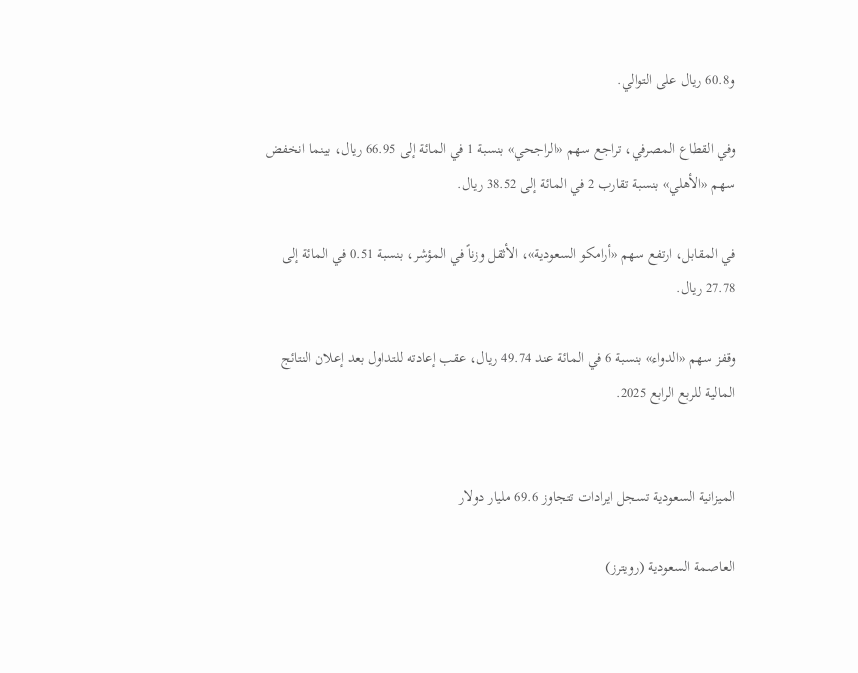و60.8 ريال على التوالي.

وفي القطاع المصرفي، تراجع سهم «الراجحي» بنسبة 1 في المائة إلى 66.95 ريال، بينما انخفض سهم «الأهلي» بنسبة تقارب 2 في المائة إلى 38.52 ريال.

في المقابل، ارتفع سهم «أرامكو السعودية»، الأثقل وزناً في المؤشر، بنسبة 0.51 في المائة إلى 27.78 ريال.

وقفز سهم «الدواء» بنسبة 6 في المائة عند 49.74 ريال، عقب إعادته للتداول بعد إعلان النتائج المالية للربع الرابع 2025.


الميزانية السعودية تسجل ايرادات تتجاوز 69.6 مليار دولار

العاصمة السعودية (رويترز)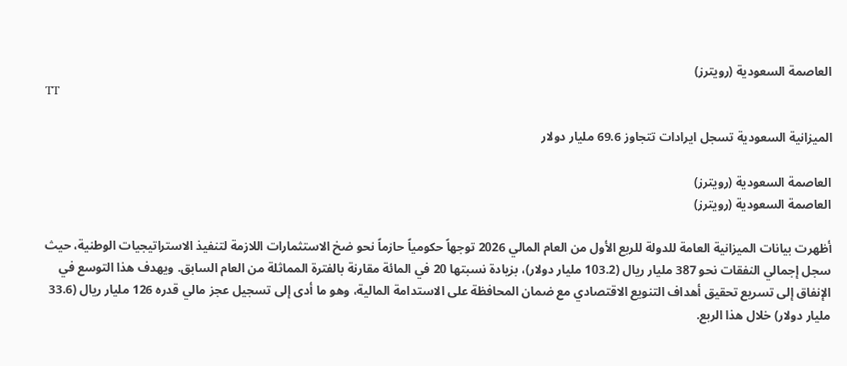العاصمة السعودية (رويترز)
TT

الميزانية السعودية تسجل ايرادات تتجاوز 69.6 مليار دولار

العاصمة السعودية (رويترز)
العاصمة السعودية (رويترز)

أظهرت بيانات الميزانية العامة للدولة للربع الأول من العام المالي 2026 توجهاً حكومياً حازماً نحو ضخ الاستثمارات اللازمة لتنفيذ الاستراتيجيات الوطنية، حيث سجل إجمالي النفقات نحو 387 مليار ريال (103.2 مليار دولار)، بزيادة نسبتها 20 في المائة مقارنة بالفترة المماثلة من العام السابق. ويهدف هذا التوسع في الإنفاق إلى تسريع تحقيق أهداف التنويع الاقتصادي مع ضمان المحافظة على الاستدامة المالية، وهو ما أدى إلى تسجيل عجز مالي قدره 126 مليار ريال (33.6 مليار دولار) خلال هذا الربع.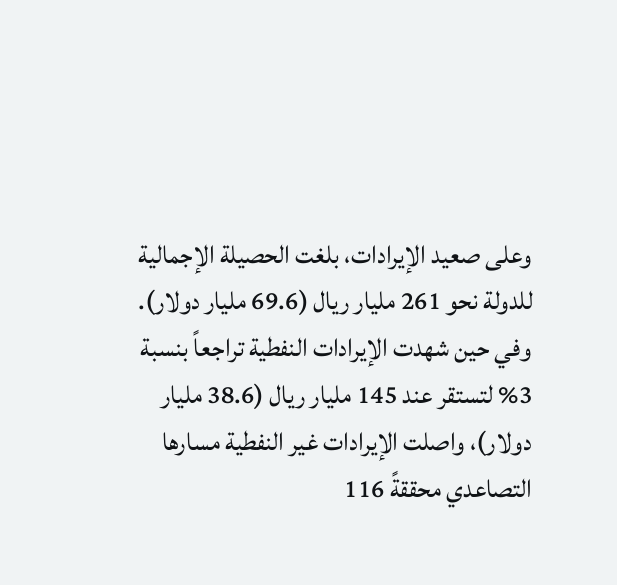وعلى صعيد الإيرادات، بلغت الحصيلة الإجمالية للدولة نحو 261 مليار ريال (69.6 مليار دولار). وفي حين شهدت الإيرادات النفطية تراجعاً بنسبة 3% لتستقر عند 145 مليار ريال (38.6 مليار دولار)، واصلت الإيرادات غير النفطية مسارها التصاعدي محققةً 116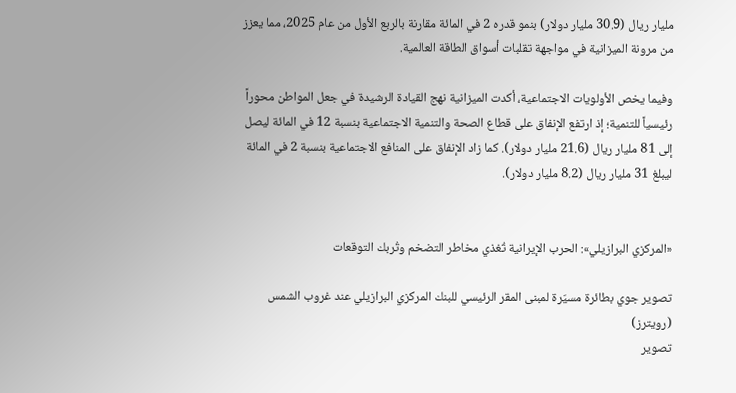مليار ريال (30.9 مليار دولار) بنمو قدره 2 في المائة مقارنة بالربع الأول من عام 2025، مما يعزز من مرونة الميزانية في مواجهة تقلبات أسواق الطاقة العالمية.

وفيما يخص الأولويات الاجتماعية، أكدت الميزانية نهج القيادة الرشيدة في جعل المواطن محوراً رئيسياً للتنمية؛ إذ ارتفع الإنفاق على قطاع الصحة والتنمية الاجتماعية بنسبة 12 في المائة ليصل إلى 81 مليار ريال (21.6 مليار دولار). كما زاد الإنفاق على المنافع الاجتماعية بنسبة 2 في المائة ليبلغ 31 مليار ريال (8.2 مليار دولار).


«المركزي البرازيلي»: الحرب الإيرانية تُغذي مخاطر التضخم وتُربك التوقعات

تصوير جوي بطائرة مسيّرة لمبنى المقر الرئيسي للبنك المركزي البرازيلي عند غروب الشمس (رويترز)
تصوير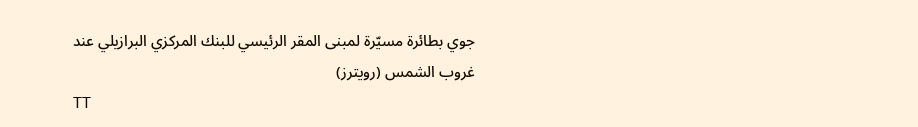جوي بطائرة مسيّرة لمبنى المقر الرئيسي للبنك المركزي البرازيلي عند غروب الشمس (رويترز)
TT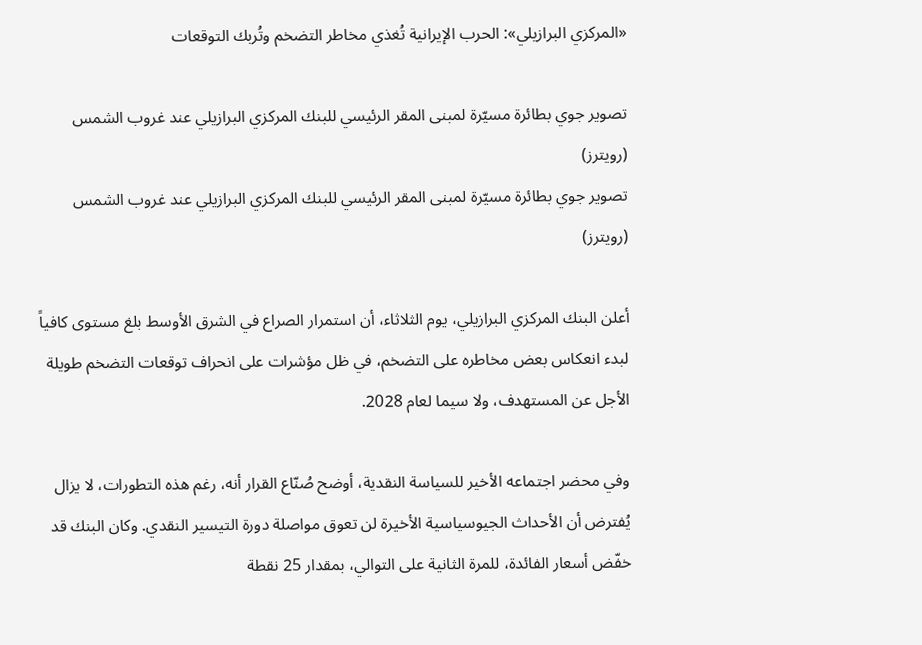«المركزي البرازيلي»: الحرب الإيرانية تُغذي مخاطر التضخم وتُربك التوقعات

تصوير جوي بطائرة مسيّرة لمبنى المقر الرئيسي للبنك المركزي البرازيلي عند غروب الشمس (رويترز)
تصوير جوي بطائرة مسيّرة لمبنى المقر الرئيسي للبنك المركزي البرازيلي عند غروب الشمس (رويترز)

أعلن البنك المركزي البرازيلي، يوم الثلاثاء، أن استمرار الصراع في الشرق الأوسط بلغ مستوى كافياً لبدء انعكاس بعض مخاطره على التضخم، في ظل مؤشرات على انحراف توقعات التضخم طويلة الأجل عن المستهدف، ولا سيما لعام 2028.

وفي محضر اجتماعه الأخير للسياسة النقدية، أوضح صُنّاع القرار أنه، رغم هذه التطورات، لا يزال يُفترض أن الأحداث الجيوسياسية الأخيرة لن تعوق مواصلة دورة التيسير النقدي. وكان البنك قد خفّض أسعار الفائدة، للمرة الثانية على التوالي، بمقدار 25 نقطة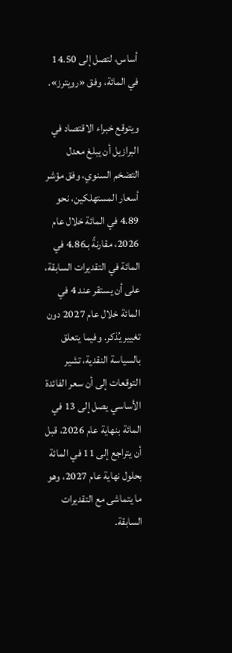أساس، لتصل إلى 14.50 في المائة، وفق «رويترز».

ويتوقع خبراء الاقتصاد في البرازيل أن يبلغ معدل التضخم السنوي، وفق مؤشر أسعار المستهلكين، نحو 4.89 في المائة خلال عام 2026، مقارنةً بـ4.86 في المائة في التقديرات السابقة، على أن يستقر عند 4 في المائة خلال عام 2027 دون تغيير يُذكر. وفيما يتعلق بالسياسة النقدية، تشير التوقعات إلى أن سعر الفائدة الأساسي يصل إلى 13 في المائة بنهاية عام 2026، قبل أن يتراجع إلى 11 في المائة بحلول نهاية عام 2027، وهو ما يتماشى مع التقديرات السابقة.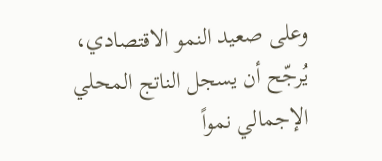وعلى صعيد النمو الاقتصادي، يُرجّح أن يسجل الناتج المحلي الإجمالي نمواً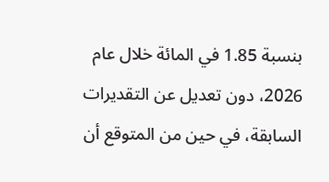بنسبة 1.85 في المائة خلال عام 2026، دون تعديل عن التقديرات السابقة، في حين من المتوقع أن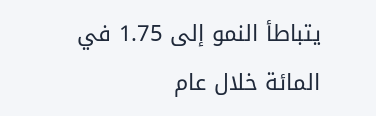يتباطأ النمو إلى 1.75 في المائة خلال عام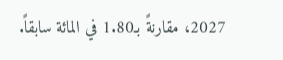2027، مقارنةً بـ1.80 في المائة سابقاً.